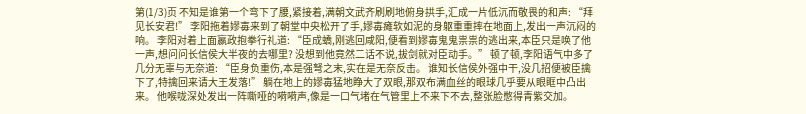第(1/3)页 不知是谁第一个弯下了腰,紧接着,满朝文武齐刷刷地俯身拱手,汇成一片低沉而敬畏的和声: “拜见长安君!” 李阳拖着嫪毐来到了朝堂中央松开了手,嫪毐瘫软如泥的身躯重重摔在地面上,发出一声沉闷的响。 李阳对着上面嬴政抱拳行礼道: “臣成蟜,刚逃回咸阳,便看到嫪毐鬼鬼祟祟的逃出来,本臣只是唤了他一声,想问问长信侯大半夜的去哪里? 没想到他竟然二话不说,拔剑就对臣动手。” 顿了顿,李阳语气中多了几分无辜与无奈道: “臣身负重伤,本是强弩之末,实在是无奈反击。 谁知长信侯外强中干,没几招便被臣擒下了,特擒回来请大王发落!” 躺在地上的嫪毐猛地睁大了双眼,那双布满血丝的眼球几乎要从眼眶中凸出来。 他喉咙深处发出一阵嘶哑的嗬嗬声,像是一口气堵在气管里上不来下不去,整张脸憋得青紫交加。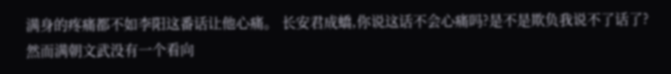满身的疼痛都不如李阳这番话让他心痛。 长安君成蟜,你说这话不会心痛吗?是不是欺负我说不了话了? 然而满朝文武没有一个看向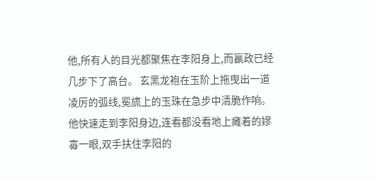他,所有人的目光都聚焦在李阳身上,而嬴政已经几步下了高台。 玄黑龙袍在玉阶上拖曳出一道凌厉的弧线,冕旒上的玉珠在急步中清脆作响。 他快速走到李阳身边,连看都没看地上瘫着的嫪毐一眼,双手扶住李阳的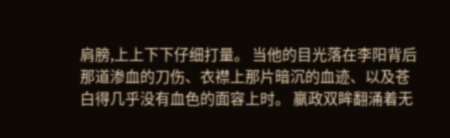肩膀,上上下下仔细打量。 当他的目光落在李阳背后那道渗血的刀伤、衣襟上那片暗沉的血迹、以及苍白得几乎没有血色的面容上时。 嬴政双眸翻涌着无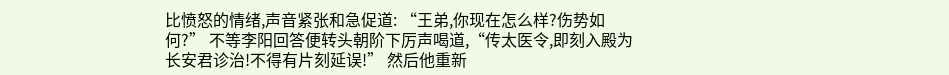比愤怒的情绪,声音紧张和急促道: “王弟,你现在怎么样?伤势如何?” 不等李阳回答便转头朝阶下厉声喝道,“传太医令,即刻入殿为长安君诊治!不得有片刻延误!” 然后他重新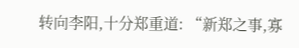转向李阳,十分郑重道: “新郑之事,寡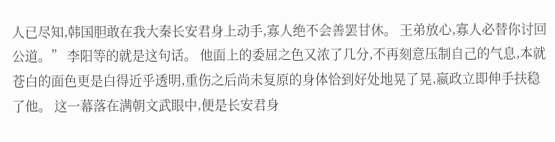人已尽知,韩国胆敢在我大秦长安君身上动手,寡人绝不会善罢甘休。 王弟放心,寡人必替你讨回公道。” 李阳等的就是这句话。 他面上的委屈之色又浓了几分,不再刻意压制自己的气息,本就苍白的面色更是白得近乎透明,重伤之后尚未复原的身体恰到好处地晃了晃,嬴政立即伸手扶稳了他。 这一幕落在满朝文武眼中,便是长安君身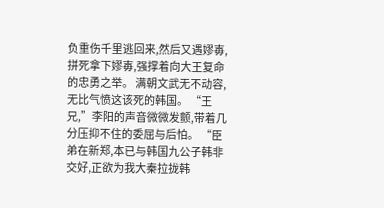负重伤千里逃回来,然后又遇嫪毐,拼死拿下嫪毐,强撑着向大王复命的忠勇之举。 满朝文武无不动容,无比气愤这该死的韩国。 “王兄,”李阳的声音微微发颤,带着几分压抑不住的委屈与后怕。 “臣弟在新郑,本已与韩国九公子韩非交好,正欲为我大秦拉拢韩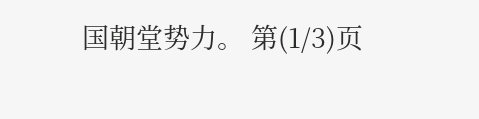国朝堂势力。 第(1/3)页